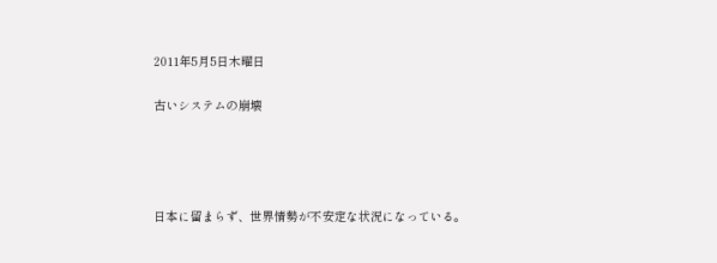2011年5月5日木曜日

古いシステムの崩壊




日本に留まらず、世界情勢が不安定な状況になっている。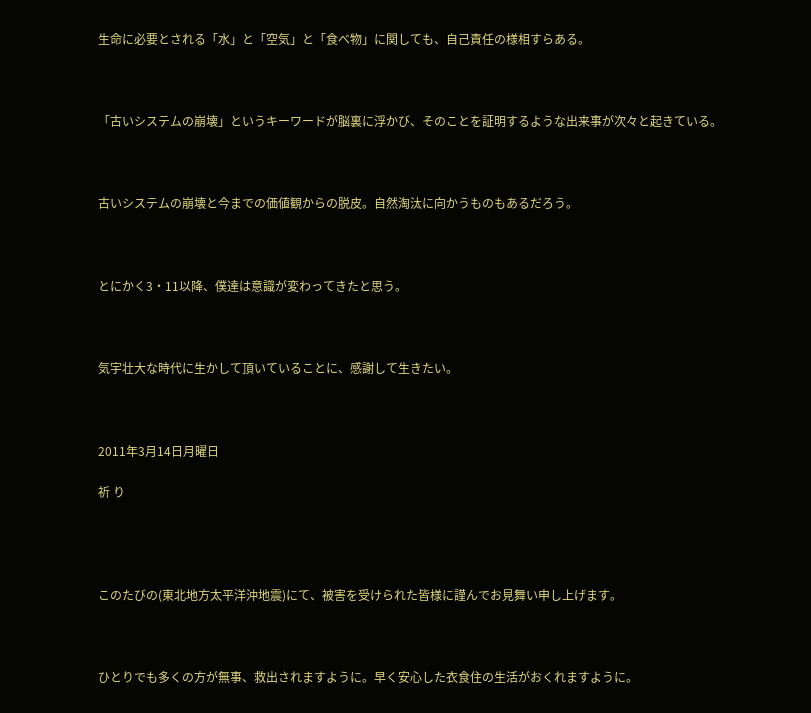生命に必要とされる「水」と「空気」と「食べ物」に関しても、自己責任の様相すらある。



「古いシステムの崩壊」というキーワードが脳裏に浮かび、そのことを証明するような出来事が次々と起きている。



古いシステムの崩壊と今までの価値観からの脱皮。自然淘汰に向かうものもあるだろう。



とにかく3・11以降、僕達は意識が変わってきたと思う。



気宇壮大な時代に生かして頂いていることに、感謝して生きたい。



2011年3月14日月曜日

祈 り




このたびの(東北地方太平洋沖地震)にて、被害を受けられた皆様に謹んでお見舞い申し上げます。



ひとりでも多くの方が無事、救出されますように。早く安心した衣食住の生活がおくれますように。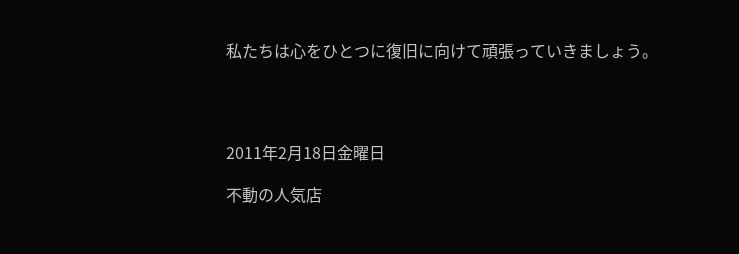私たちは心をひとつに復旧に向けて頑張っていきましょう。




2011年2月18日金曜日

不動の人気店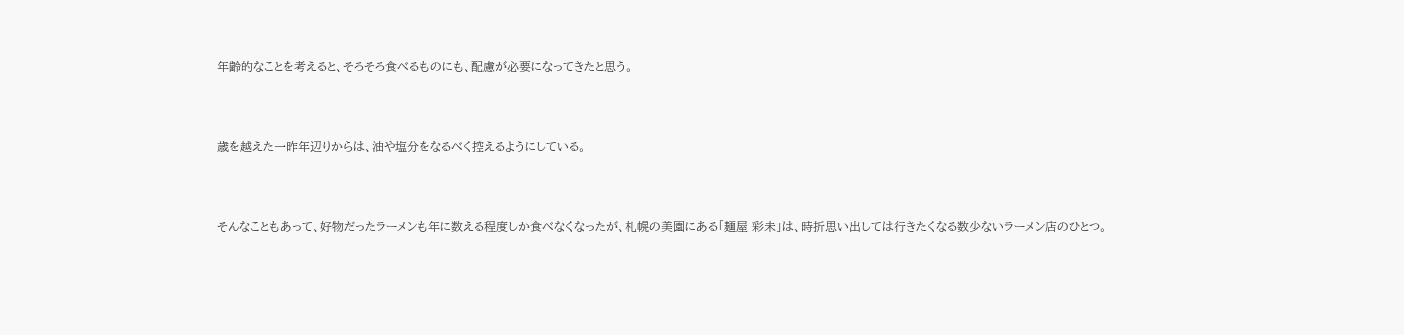年齢的なことを考えると、そろそろ食べるものにも、配慮が必要になってきたと思う。



歳を越えた一昨年辺りからは、油や塩分をなるべく控えるようにしている。



そんなこともあって、好物だったラーメンも年に数える程度しか食べなくなったが、札幌の美園にある「麺屋 彩未」は、時折思い出しては行きたくなる数少ないラーメン店のひとつ。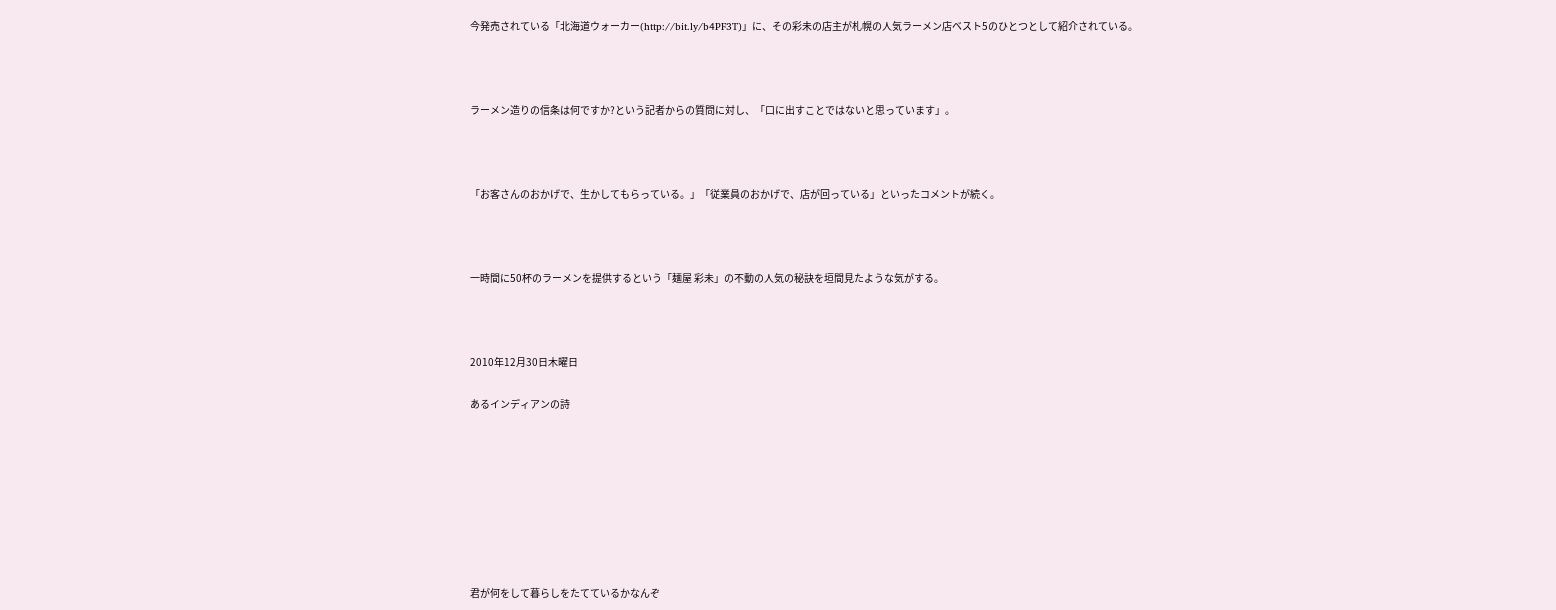今発売されている「北海道ウォーカー(http://bit.ly/b4PF3T)」に、その彩未の店主が札幌の人気ラーメン店ベスト5のひとつとして紹介されている。



ラーメン造りの信条は何ですか?という記者からの質問に対し、「口に出すことではないと思っています」。



「お客さんのおかげで、生かしてもらっている。」「従業員のおかげで、店が回っている」といったコメントが続く。



一時間に50杯のラーメンを提供するという「麺屋 彩未」の不動の人気の秘訣を垣間見たような気がする。



2010年12月30日木曜日

あるインディアンの詩








君が何をして暮らしをたてているかなんぞ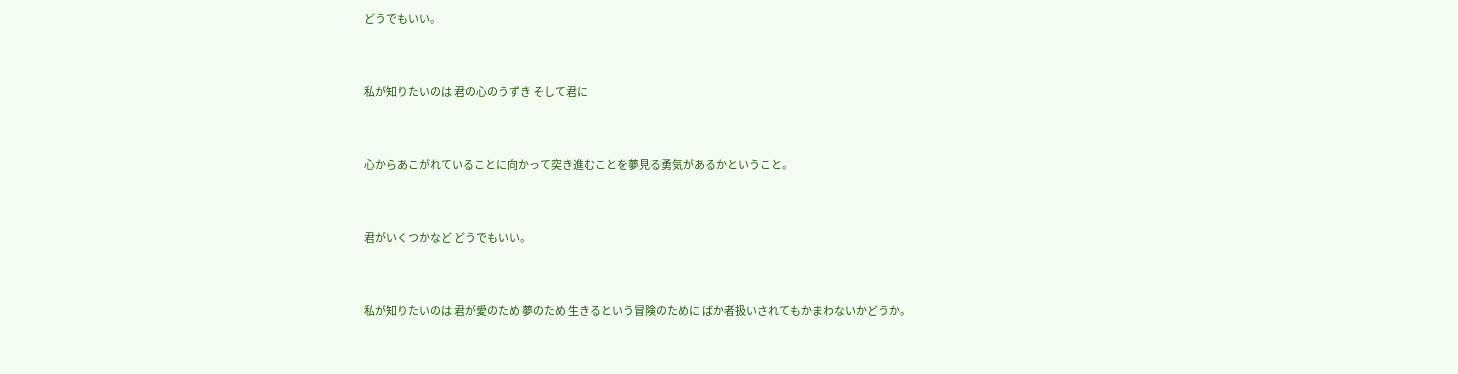どうでもいい。



私が知りたいのは 君の心のうずき そして君に



心からあこがれていることに向かって突き進むことを夢見る勇気があるかということ。



君がいくつかなど どうでもいい。



私が知りたいのは 君が愛のため 夢のため 生きるという冒険のために ばか者扱いされてもかまわないかどうか。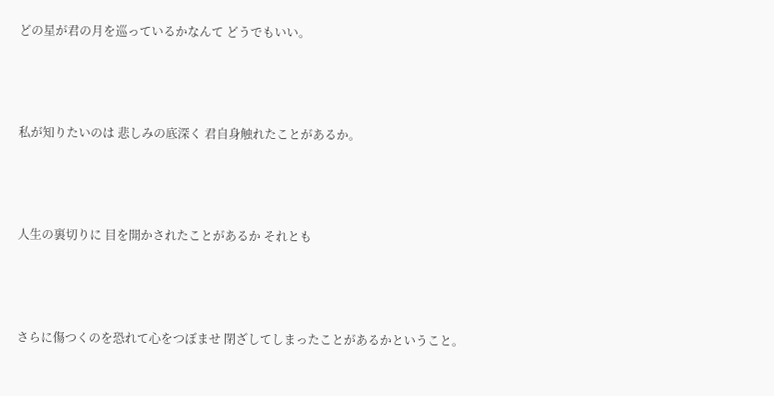どの星が君の月を巡っているかなんて どうでもいい。



私が知りたいのは 悲しみの底深く 君自身触れたことがあるか。



人生の裏切りに 目を開かされたことがあるか それとも



さらに傷つくのを恐れて心をつぼませ 閉ざしてしまったことがあるかということ。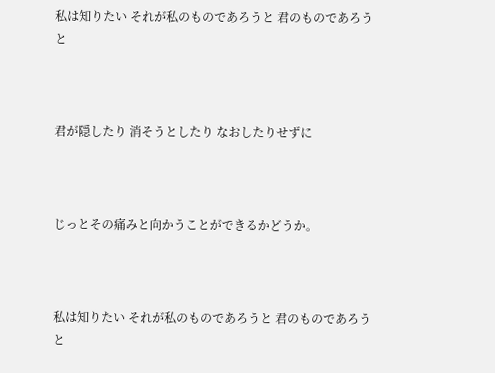私は知りたい それが私のものであろうと 君のものであろうと



君が隠したり 消そうとしたり なおしたりせずに



じっとその痛みと向かうことができるかどうか。



私は知りたい それが私のものであろうと 君のものであろうと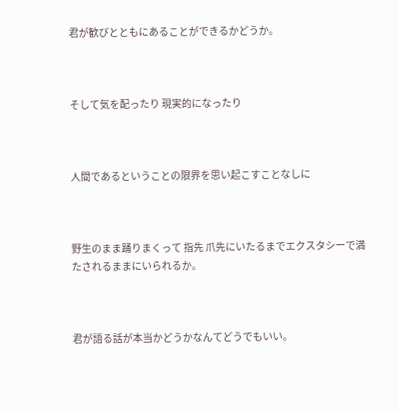君が歓びとともにあることができるかどうか。



そして気を配ったり 現実的になったり



人間であるということの限界を思い起こすことなしに



野生のまま踊りまくって 指先 爪先にいたるまでエクスタシーで満たされるままにいられるか。



君が語る話が本当かどうかなんてどうでもいい。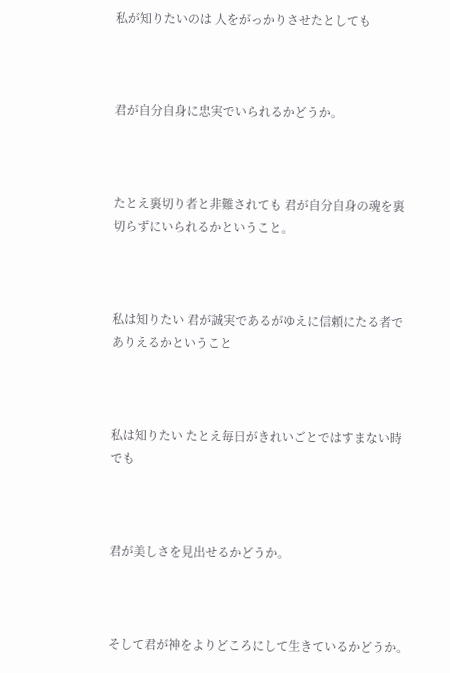私が知りたいのは 人をがっかりさせたとしても



君が自分自身に忠実でいられるかどうか。



たとえ裏切り者と非難されても 君が自分自身の魂を裏切らずにいられるかということ。



私は知りたい 君が誠実であるがゆえに信頼にたる者でありえるかということ



私は知りたい たとえ毎日がきれいごとではすまない時でも



君が美しさを見出せるかどうか。



そして君が神をよりどころにして生きているかどうか。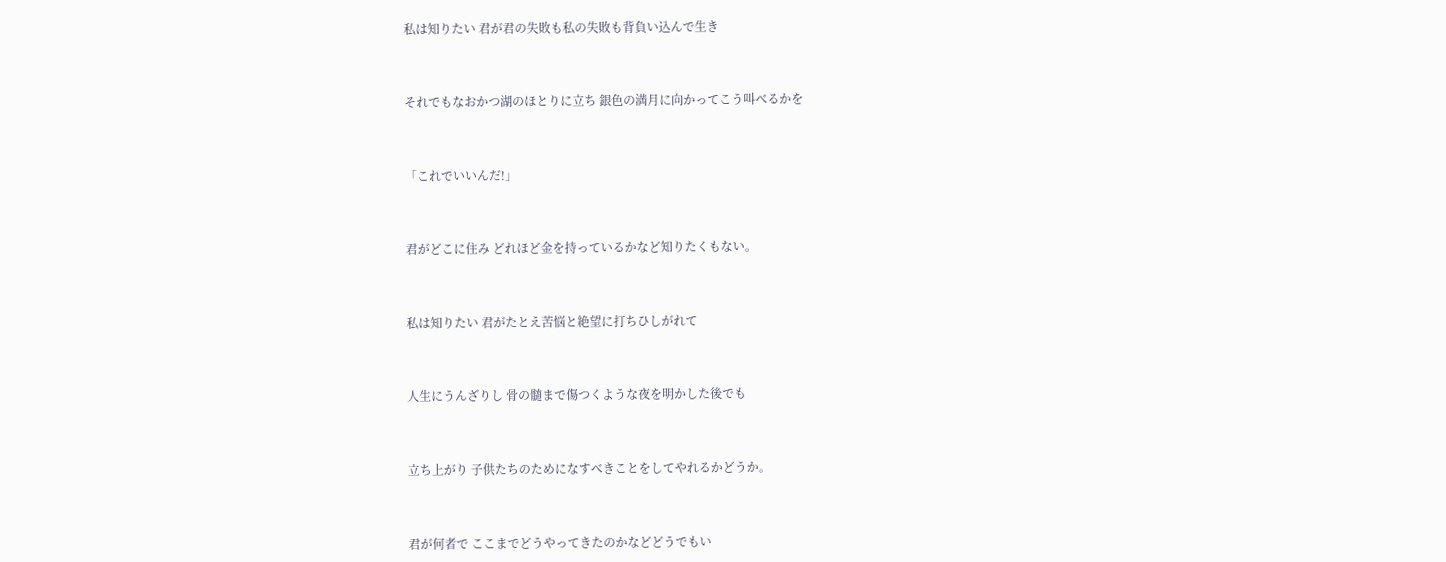私は知りたい 君が君の失敗も私の失敗も背負い込んで生き



それでもなおかつ湖のほとりに立ち 銀色の満月に向かってこう叫べるかを



「これでいいんだ!」



君がどこに住み どれほど金を持っているかなど知りたくもない。



私は知りたい 君がたとえ苦悩と絶望に打ちひしがれて



人生にうんざりし 骨の髄まで傷つくような夜を明かした後でも



立ち上がり 子供たちのためになすべきことをしてやれるかどうか。



君が何者で ここまでどうやってきたのかなどどうでもい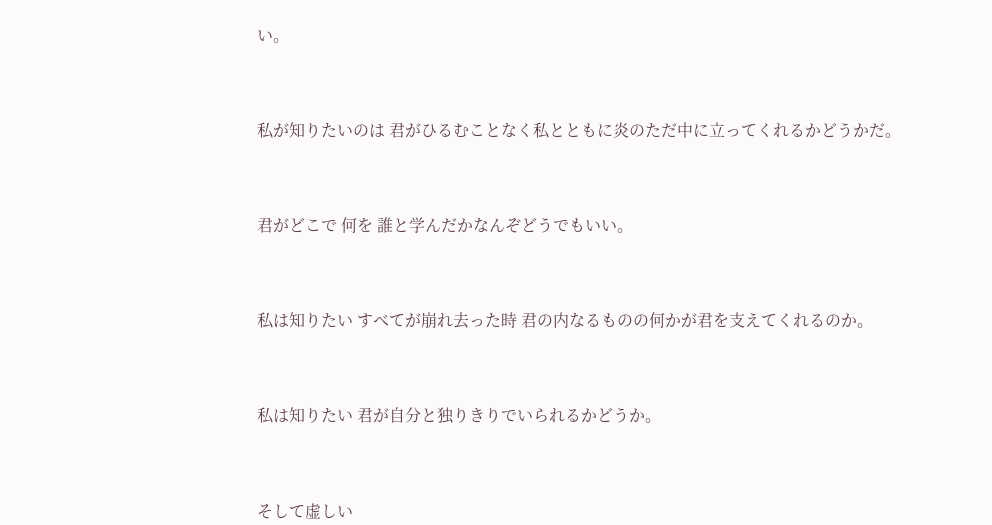い。



私が知りたいのは 君がひるむことなく私とともに炎のただ中に立ってくれるかどうかだ。



君がどこで 何を 誰と学んだかなんぞどうでもいい。



私は知りたい すべてが崩れ去った時 君の内なるものの何かが君を支えてくれるのか。



私は知りたい 君が自分と独りきりでいられるかどうか。



そして虚しい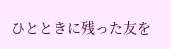ひとときに残った友を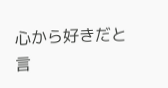心から好きだと言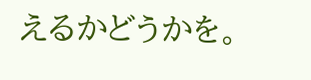えるかどうかを。